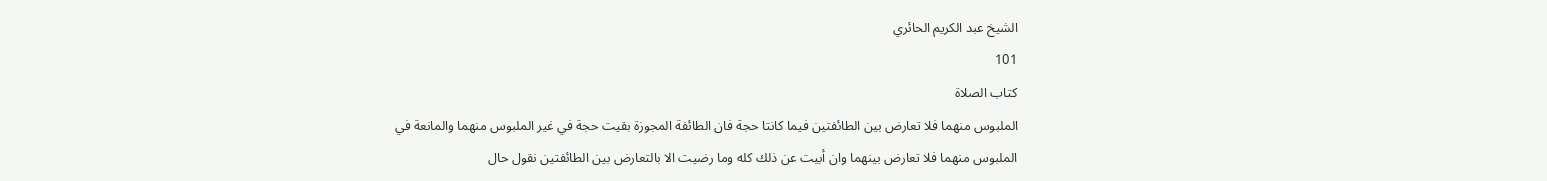الشيخ عبد الكريم الحائري
101
كتاب الصلاة
الملبوس منهما فلا تعارض بين الطائفتين فيما كانتا حجة فان الطائفة المجوزة بقيت حجة في غير الملبوس منهما والمانعة في الملبوس منهما فلا تعارض بينهما وان أبيت عن ذلك كله وما رضيت الا بالتعارض بين الطائفتين نقول حال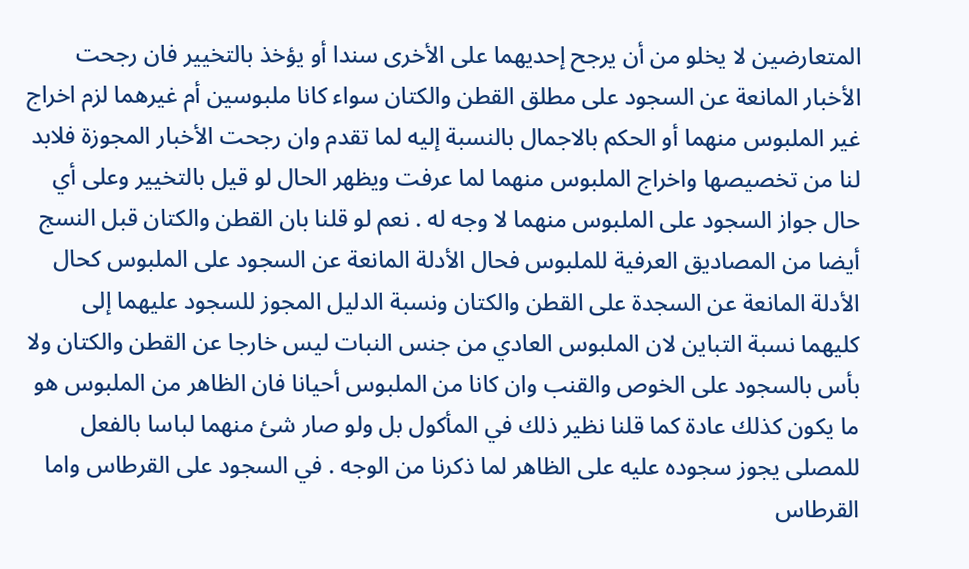المتعارضين لا يخلو من أن يرجح إحديهما على الأخرى سندا أو يؤخذ بالتخيير فان رجحت الأخبار المانعة عن السجود على مطلق القطن والكتان سواء كانا ملبوسين أم غيرهما لزم اخراج غير الملبوس منهما أو الحكم بالاجمال بالنسبة إليه لما تقدم وان رجحت الأخبار المجوزة فلابد لنا من تخصيصها واخراج الملبوس منهما لما عرفت ويظهر الحال لو قيل بالتخيير وعلى أي حال جواز السجود على الملبوس منهما لا وجه له . نعم لو قلنا بان القطن والكتان قبل النسج أيضا من المصاديق العرفية للملبوس فحال الأدلة المانعة عن السجود على الملبوس كحال الأدلة المانعة عن السجدة على القطن والكتان ونسبة الدليل المجوز للسجود عليهما إلى كليهما نسبة التباين لان الملبوس العادي من جنس النبات ليس خارجا عن القطن والكتان ولا بأس بالسجود على الخوص والقنب وان كانا من الملبوس أحيانا فان الظاهر من الملبوس هو ما يكون كذلك عادة كما قلنا نظير ذلك في المأكول بل ولو صار شئ منهما لباسا بالفعل للمصلى يجوز سجوده عليه على الظاهر لما ذكرنا من الوجه . في السجود على القرطاس واما القرطاس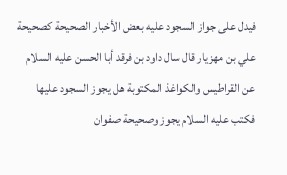فيدل على جواز السجود عليه بعض الأخبار الصحيحة كصحيحة علي بن مهزيار قال سال داود بن فرقد أبا الحسن عليه السلام عن القراطيس والكواغذ المكتوبة هل يجوز السجود عليها فكتب عليه السلام يجوز وصحيحة صفوان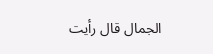الجمال قال رأيت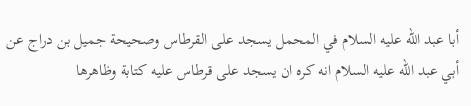أبا عبد الله عليه السلام في المحمل يسجد على القرطاس وصحيحة جميل بن دراج عن أبي عبد الله عليه السلام انه كره ان يسجد على قرطاس عليه كتابة وظاهرها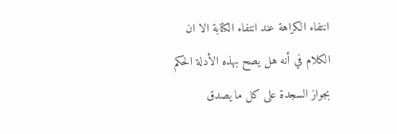انتفاء الكراهة عند انتفاء الكتابة الا ان الكلام في أنه هل يصح بهذه الأدلة الحكم بجواز السجدة على كل ما يصدق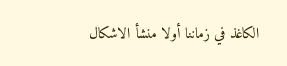الكاغذ في زماننا أولا منشأ الاشكال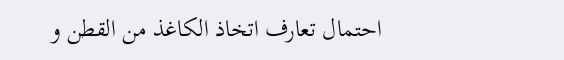احتمال تعارف اتخاذ الكاغذ من القطن و